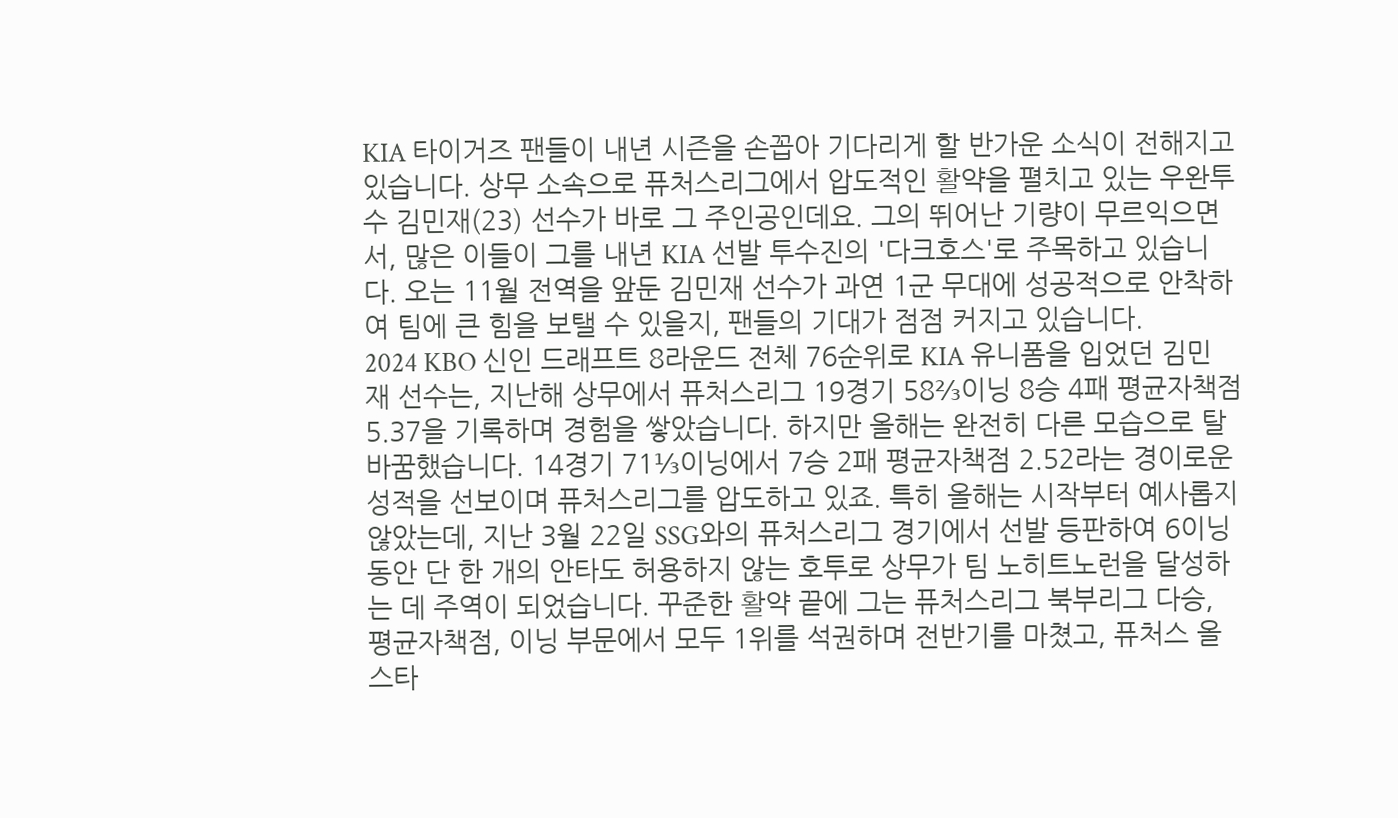KIA 타이거즈 팬들이 내년 시즌을 손꼽아 기다리게 할 반가운 소식이 전해지고 있습니다. 상무 소속으로 퓨처스리그에서 압도적인 활약을 펼치고 있는 우완투수 김민재(23) 선수가 바로 그 주인공인데요. 그의 뛰어난 기량이 무르익으면서, 많은 이들이 그를 내년 KIA 선발 투수진의 '다크호스'로 주목하고 있습니다. 오는 11월 전역을 앞둔 김민재 선수가 과연 1군 무대에 성공적으로 안착하여 팀에 큰 힘을 보탤 수 있을지, 팬들의 기대가 점점 커지고 있습니다.
2024 KBO 신인 드래프트 8라운드 전체 76순위로 KIA 유니폼을 입었던 김민재 선수는, 지난해 상무에서 퓨처스리그 19경기 58⅔이닝 8승 4패 평균자책점 5.37을 기록하며 경험을 쌓았습니다. 하지만 올해는 완전히 다른 모습으로 탈바꿈했습니다. 14경기 71⅓이닝에서 7승 2패 평균자책점 2.52라는 경이로운 성적을 선보이며 퓨처스리그를 압도하고 있죠. 특히 올해는 시작부터 예사롭지 않았는데, 지난 3월 22일 SSG와의 퓨처스리그 경기에서 선발 등판하여 6이닝 동안 단 한 개의 안타도 허용하지 않는 호투로 상무가 팀 노히트노런을 달성하는 데 주역이 되었습니다. 꾸준한 활약 끝에 그는 퓨처스리그 북부리그 다승, 평균자책점, 이닝 부문에서 모두 1위를 석권하며 전반기를 마쳤고, 퓨처스 올스타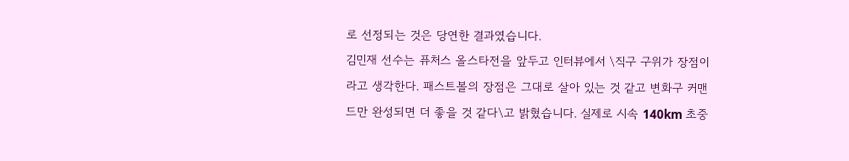로 선정되는 것은 당연한 결과였습니다.
김민재 선수는 퓨처스 올스타전을 앞두고 인터뷰에서 \직구 구위가 장점이라고 생각한다. 패스트볼의 장점은 그대로 살아 있는 것 같고 변화구 커맨드만 완성되면 더 좋을 것 같다\고 밝혔습니다. 실제로 시속 140km 초중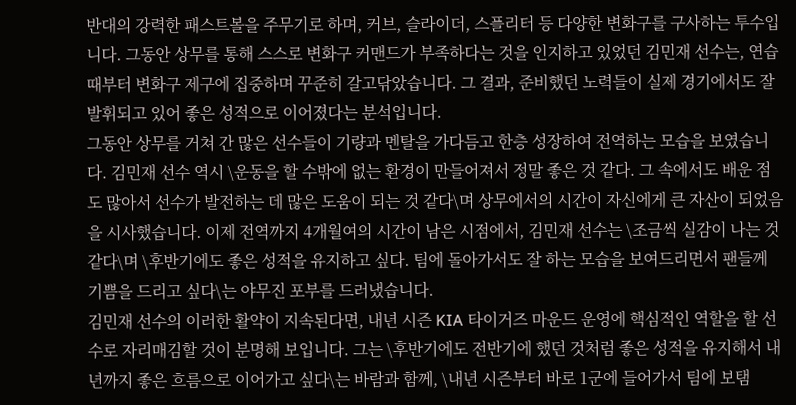반대의 강력한 패스트볼을 주무기로 하며, 커브, 슬라이더, 스플리터 등 다양한 변화구를 구사하는 투수입니다. 그동안 상무를 통해 스스로 변화구 커맨드가 부족하다는 것을 인지하고 있었던 김민재 선수는, 연습 때부터 변화구 제구에 집중하며 꾸준히 갈고닦았습니다. 그 결과, 준비했던 노력들이 실제 경기에서도 잘 발휘되고 있어 좋은 성적으로 이어졌다는 분석입니다.
그동안 상무를 거쳐 간 많은 선수들이 기량과 멘탈을 가다듬고 한층 성장하여 전역하는 모습을 보였습니다. 김민재 선수 역시 \운동을 할 수밖에 없는 환경이 만들어져서 정말 좋은 것 같다. 그 속에서도 배운 점도 많아서 선수가 발전하는 데 많은 도움이 되는 것 같다\며 상무에서의 시간이 자신에게 큰 자산이 되었음을 시사했습니다. 이제 전역까지 4개월여의 시간이 남은 시점에서, 김민재 선수는 \조금씩 실감이 나는 것 같다\며 \후반기에도 좋은 성적을 유지하고 싶다. 팀에 돌아가서도 잘 하는 모습을 보여드리면서 팬들께 기쁨을 드리고 싶다\는 야무진 포부를 드러냈습니다.
김민재 선수의 이러한 활약이 지속된다면, 내년 시즌 KIA 타이거즈 마운드 운영에 핵심적인 역할을 할 선수로 자리매김할 것이 분명해 보입니다. 그는 \후반기에도 전반기에 했던 것처럼 좋은 성적을 유지해서 내년까지 좋은 흐름으로 이어가고 싶다\는 바람과 함께, \내년 시즌부터 바로 1군에 들어가서 팀에 보탬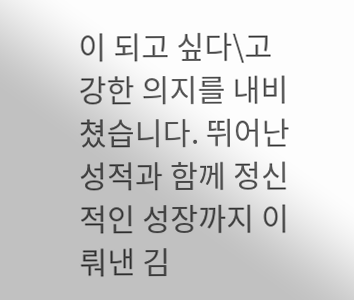이 되고 싶다\고 강한 의지를 내비쳤습니다. 뛰어난 성적과 함께 정신적인 성장까지 이뤄낸 김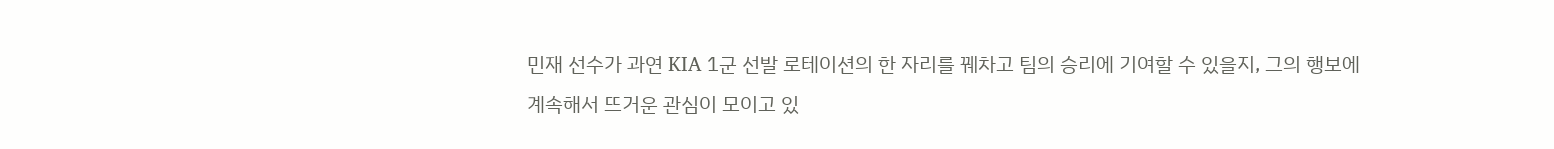민재 선수가 과연 KIA 1군 선발 로테이션의 한 자리를 꿰차고 팀의 승리에 기여할 수 있을지, 그의 행보에 계속해서 뜨거운 관심이 모이고 있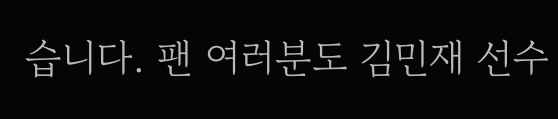습니다. 팬 여러분도 김민재 선수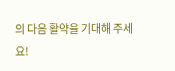의 다음 활약을 기대해 주세요!